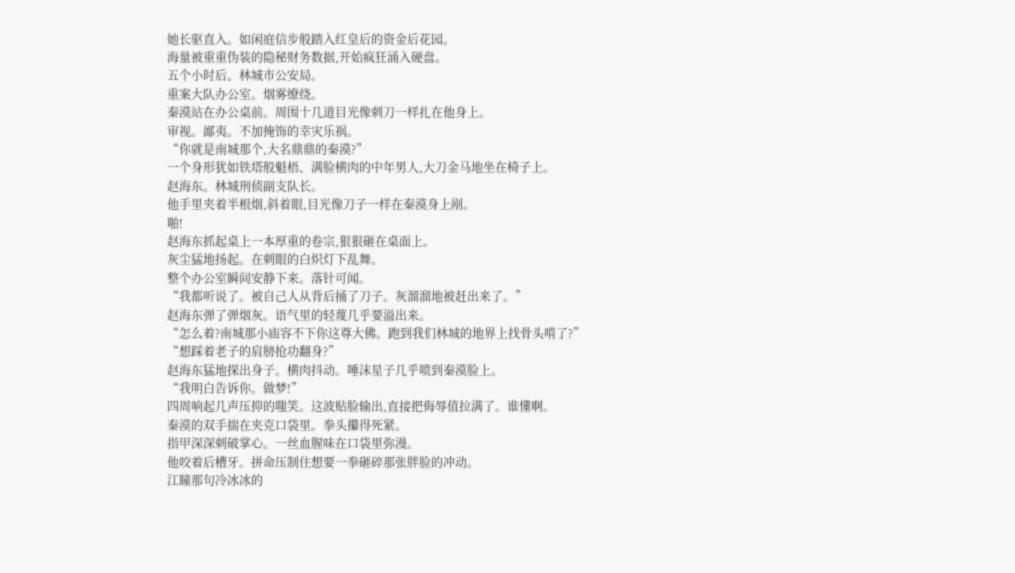她长驱直入。如闲庭信步般踏入红皇后的资金后花园。
海量被重重伪装的隐秘财务数据,开始疯狂涌入硬盘。
五个小时后。林城市公安局。
重案大队办公室。烟雾缭绕。
秦漠站在办公桌前。周围十几道目光像刺刀一样扎在他身上。
审视。鄙夷。不加掩饰的幸灾乐祸。
“你就是南城那个,大名鼎鼎的秦漠?”
一个身形犹如铁塔般魁梧、满脸横肉的中年男人,大刀金马地坐在椅子上。
赵海东。林城刑侦副支队长。
他手里夹着半根烟,斜着眼,目光像刀子一样在秦漠身上剐。
啪!
赵海东抓起桌上一本厚重的卷宗,狠狠砸在桌面上。
灰尘猛地扬起。在刺眼的白炽灯下乱舞。
整个办公室瞬间安静下来。落针可闻。
“我都听说了。被自己人从背后捅了刀子。灰溜溜地被赶出来了。”
赵海东弹了弹烟灰。语气里的轻蔑几乎要溢出来。
“怎么着?南城那小庙容不下你这尊大佛。跑到我们林城的地界上找骨头啃了?”
“想踩着老子的肩膀抢功翻身?”
赵海东猛地探出身子。横肉抖动。唾沫星子几乎喷到秦漠脸上。
“我明白告诉你。做梦!”
四周响起几声压抑的嗤笑。这波贴脸输出,直接把侮辱值拉满了。谁懂啊。
秦漠的双手揣在夹克口袋里。拳头攥得死紧。
指甲深深刺破掌心。一丝血腥味在口袋里弥漫。
他咬着后槽牙。拼命压制住想要一拳砸碎那张胖脸的冲动。
江瞳那句冷冰冰的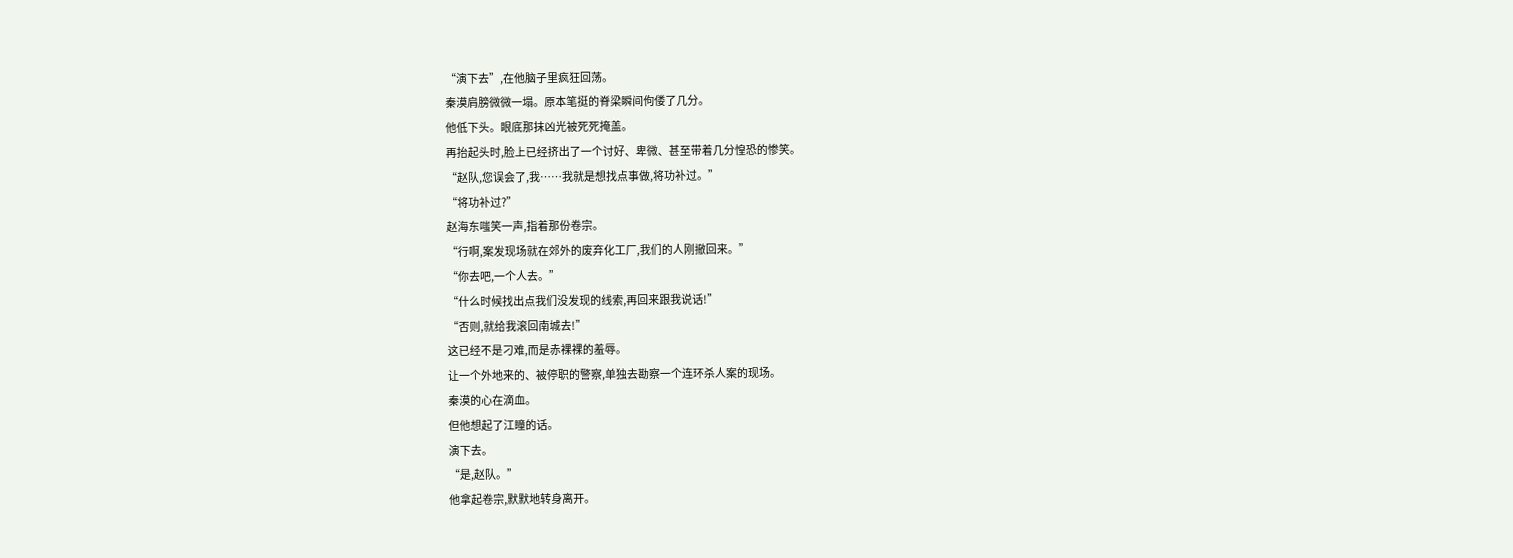“演下去”,在他脑子里疯狂回荡。
秦漠肩膀微微一塌。原本笔挺的脊梁瞬间佝偻了几分。
他低下头。眼底那抹凶光被死死掩盖。
再抬起头时,脸上已经挤出了一个讨好、卑微、甚至带着几分惶恐的惨笑。
“赵队,您误会了,我……我就是想找点事做,将功补过。”
“将功补过?”
赵海东嗤笑一声,指着那份卷宗。
“行啊,案发现场就在郊外的废弃化工厂,我们的人刚撤回来。”
“你去吧,一个人去。”
“什么时候找出点我们没发现的线索,再回来跟我说话!”
“否则,就给我滚回南城去!”
这已经不是刁难,而是赤裸裸的羞辱。
让一个外地来的、被停职的警察,单独去勘察一个连环杀人案的现场。
秦漠的心在滴血。
但他想起了江瞳的话。
演下去。
“是,赵队。”
他拿起卷宗,默默地转身离开。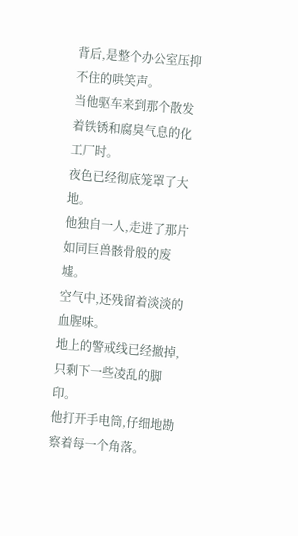背后,是整个办公室压抑不住的哄笑声。
当他驱车来到那个散发着铁锈和腐臭气息的化工厂时。
夜色已经彻底笼罩了大地。
他独自一人,走进了那片如同巨兽骸骨般的废墟。
空气中,还残留着淡淡的血腥味。
地上的警戒线已经撤掉,只剩下一些凌乱的脚印。
他打开手电筒,仔细地勘察着每一个角落。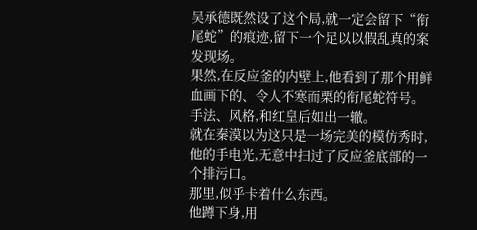吴承德既然设了这个局,就一定会留下“衔尾蛇”的痕迹,留下一个足以以假乱真的案发现场。
果然,在反应釜的内壁上,他看到了那个用鲜血画下的、令人不寒而栗的衔尾蛇符号。
手法、风格,和红皇后如出一辙。
就在秦漠以为这只是一场完美的模仿秀时,他的手电光,无意中扫过了反应釜底部的一个排污口。
那里,似乎卡着什么东西。
他蹲下身,用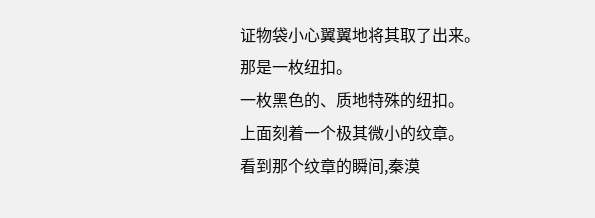证物袋小心翼翼地将其取了出来。
那是一枚纽扣。
一枚黑色的、质地特殊的纽扣。
上面刻着一个极其微小的纹章。
看到那个纹章的瞬间,秦漠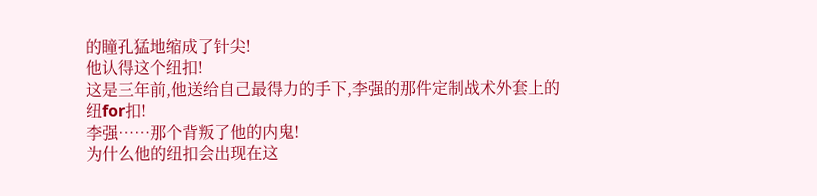的瞳孔猛地缩成了针尖!
他认得这个纽扣!
这是三年前,他送给自己最得力的手下,李强的那件定制战术外套上的纽for扣!
李强……那个背叛了他的内鬼!
为什么他的纽扣会出现在这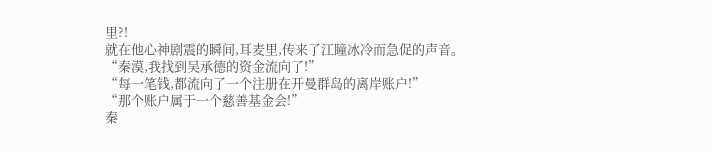里?!
就在他心神剧震的瞬间,耳麦里,传来了江瞳冰冷而急促的声音。
“秦漠,我找到吴承德的资金流向了!”
“每一笔钱,都流向了一个注册在开曼群岛的离岸账户!”
“那个账户属于一个慈善基金会!”
秦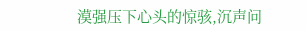漠强压下心头的惊骇,沉声问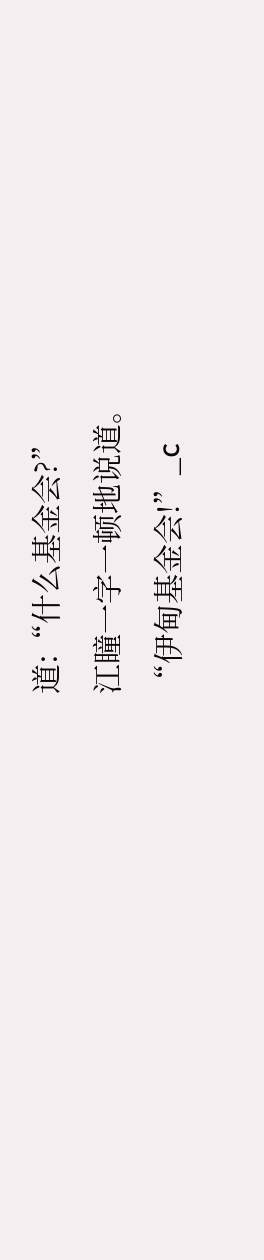道:“什么基金会?”
江瞳一字一顿地说道。
“伊甸基金会!”_c